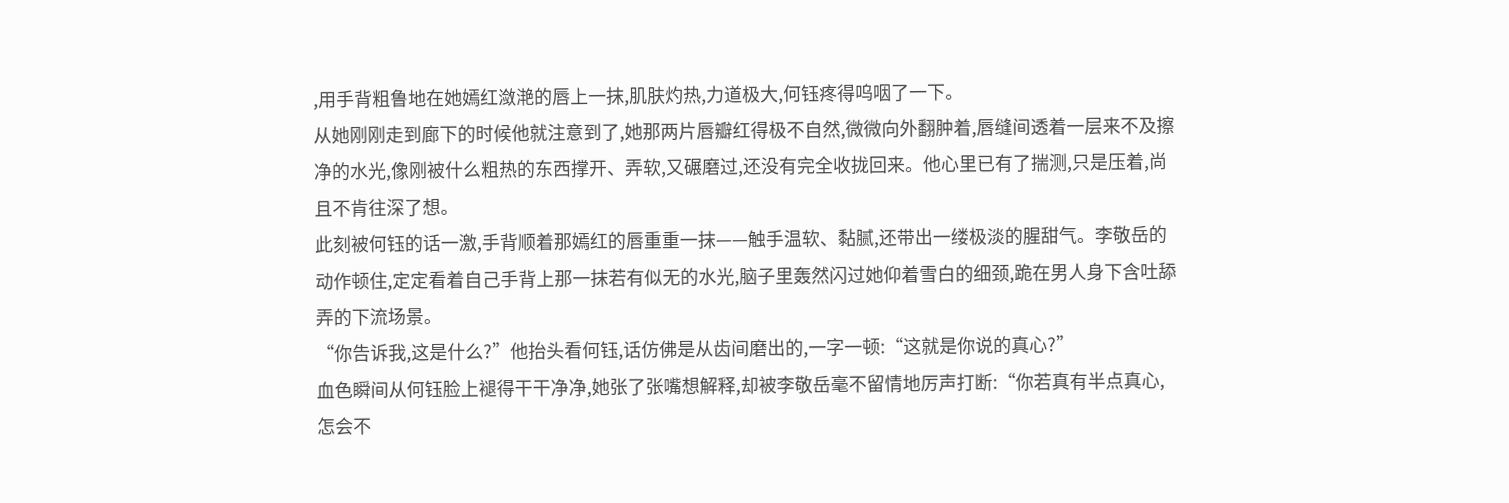,用手背粗鲁地在她嫣红潋滟的唇上一抹,肌肤灼热,力道极大,何钰疼得呜咽了一下。
从她刚刚走到廊下的时候他就注意到了,她那两片唇瓣红得极不自然,微微向外翻肿着,唇缝间透着一层来不及擦净的水光,像刚被什么粗热的东西撑开、弄软,又碾磨过,还没有完全收拢回来。他心里已有了揣测,只是压着,尚且不肯往深了想。
此刻被何钰的话一激,手背顺着那嫣红的唇重重一抹——触手温软、黏腻,还带出一缕极淡的腥甜气。李敬岳的动作顿住,定定看着自己手背上那一抹若有似无的水光,脑子里轰然闪过她仰着雪白的细颈,跪在男人身下含吐舔弄的下流场景。
“你告诉我,这是什么?”他抬头看何钰,话仿佛是从齿间磨出的,一字一顿:“这就是你说的真心?”
血色瞬间从何钰脸上褪得干干净净,她张了张嘴想解释,却被李敬岳毫不留情地厉声打断:“你若真有半点真心,怎会不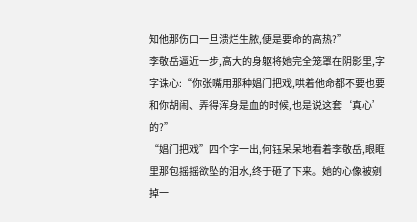知他那伤口一旦溃烂生脓,便是要命的高热?”
李敬岳逼近一步,高大的身躯将她完全笼罩在阴影里,字字诛心:“你张嘴用那种娼门把戏,哄着他命都不要也要和你胡闹、弄得浑身是血的时候,也是说这套‘真心’的?”
“娼门把戏”四个字一出,何钰呆呆地看着李敬岳,眼眶里那包摇摇欲坠的泪水,终于砸了下来。她的心像被剜掉一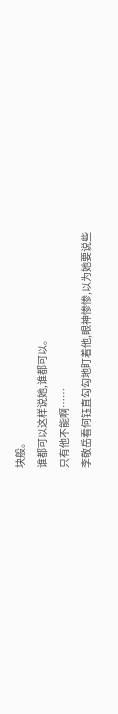块般。
谁都可以这样说她,谁都可以。
只有他不能啊……
李敬岳看何钰直勾勾地盯着他,眼神惨惨,以为她要说些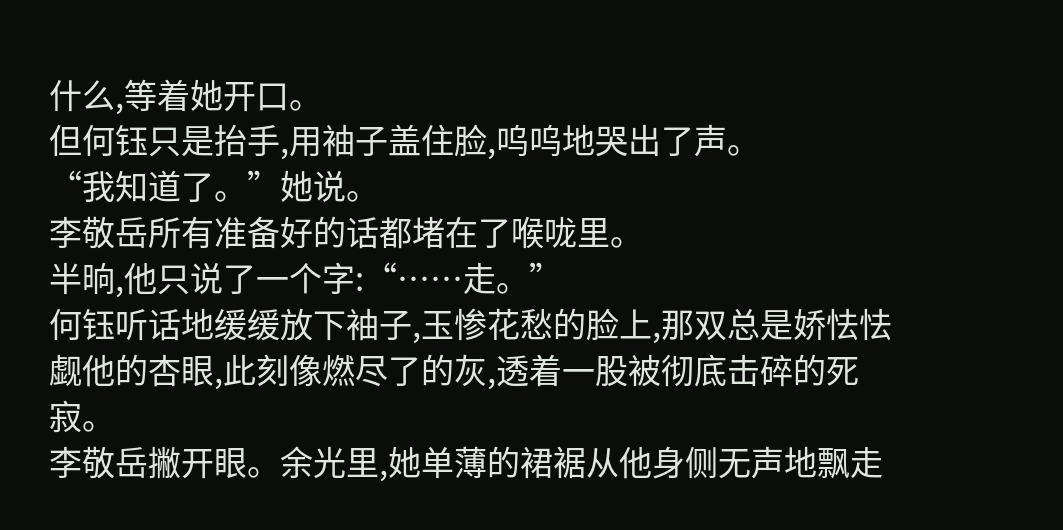什么,等着她开口。
但何钰只是抬手,用袖子盖住脸,呜呜地哭出了声。
“我知道了。”她说。
李敬岳所有准备好的话都堵在了喉咙里。
半晌,他只说了一个字:“……走。”
何钰听话地缓缓放下袖子,玉惨花愁的脸上,那双总是娇怯怯觑他的杏眼,此刻像燃尽了的灰,透着一股被彻底击碎的死寂。
李敬岳撇开眼。余光里,她单薄的裙裾从他身侧无声地飘走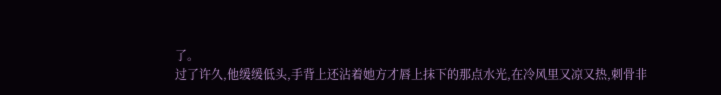了。
过了许久,他缓缓低头,手背上还沾着她方才唇上抹下的那点水光,在冷风里又凉又热,刺骨非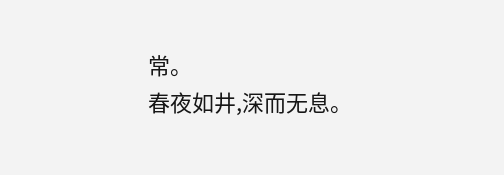常。
春夜如井,深而无息。